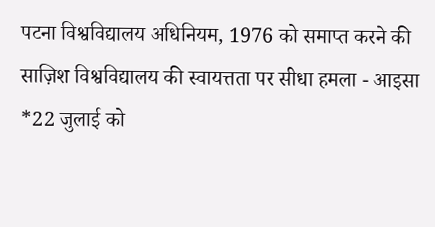पटना विश्वविद्यालय अधिनियम, 1976 को समाप्त करने की साज़िश विश्वविद्यालय की स्वायत्तता पर सीधा हमला - आइसा
*22 जुलाई को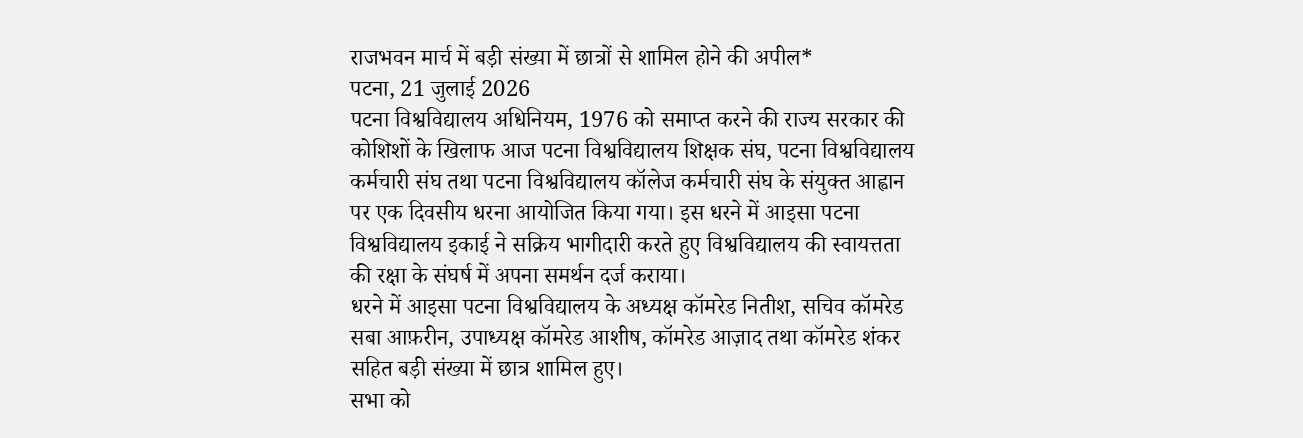राजभवन मार्च में बड़ी संख्या में छात्रों से शामिल होने की अपील*
पटना, 21 जुलाई 2026
पटना विश्वविद्यालय अधिनियम, 1976 को समाप्त करने की राज्य सरकार की कोशिशों के खिलाफ आज पटना विश्वविद्यालय शिक्षक संघ, पटना विश्वविद्यालय कर्मचारी संघ तथा पटना विश्वविद्यालय कॉलेज कर्मचारी संघ के संयुक्त आह्वान पर एक दिवसीय धरना आयोजित किया गया। इस धरने में आइसा पटना विश्वविद्यालय इकाई ने सक्रिय भागीदारी करते हुए विश्वविद्यालय की स्वायत्तता की रक्षा के संघर्ष में अपना समर्थन दर्ज कराया।
धरने में आइसा पटना विश्वविद्यालय के अध्यक्ष कॉमरेड नितीश, सचिव कॉमरेड सबा आफ़रीन, उपाध्यक्ष कॉमरेड आशीष, कॉमरेड आज़ाद तथा कॉमरेड शंकर सहित बड़ी संख्या में छात्र शामिल हुए।
सभा को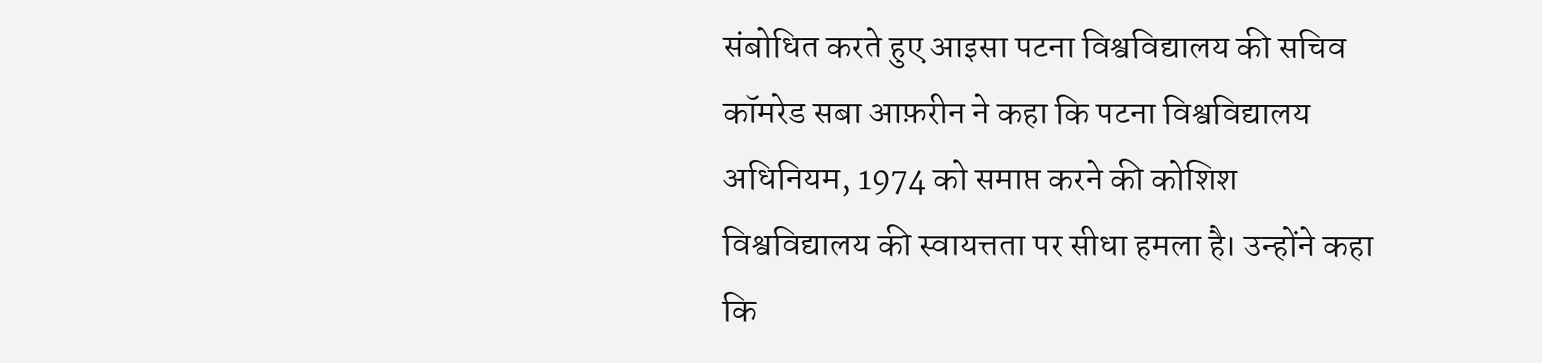संबोधित करते हुए आइसा पटना विश्वविद्यालय की सचिव कॉमरेड सबा आफ़रीन ने कहा कि पटना विश्वविद्यालय अधिनियम, 1974 को समाप्त करने की कोशिश विश्वविद्यालय की स्वायत्तता पर सीधा हमला है। उन्होंने कहा कि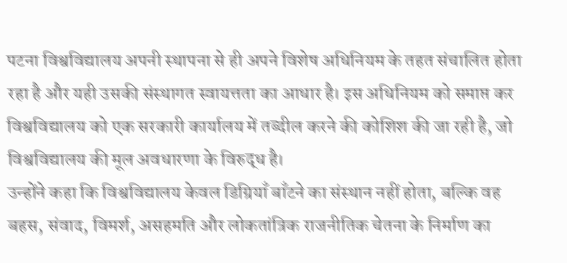पटना विश्वविद्यालय अपनी स्थापना से ही अपने विशेष अधिनियम के तहत संचालित होता रहा है और यही उसकी संस्थागत स्वायत्तता का आधार है। इस अधिनियम को समाप्त कर विश्वविद्यालय को एक सरकारी कार्यालय में तब्दील करने की कोशिश की जा रही है, जो विश्वविद्यालय की मूल अवधारणा के विरुद्ध है।
उन्होंने कहा कि विश्वविद्यालय केवल डिग्रियाँ बाँटने का संस्थान नहीं होता, बल्कि वह बहस, संवाद, विमर्श, असहमति और लोकतांत्रिक राजनीतिक चेतना के निर्माण का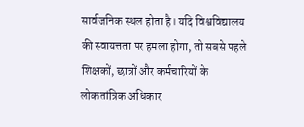सार्वजनिक स्थल होता है। यदि विश्वविद्यालय की स्वायत्तता पर हमला होगा, तो सबसे पहले शिक्षकों, छात्रों और कर्मचारियों के लोकतांत्रिक अधिकार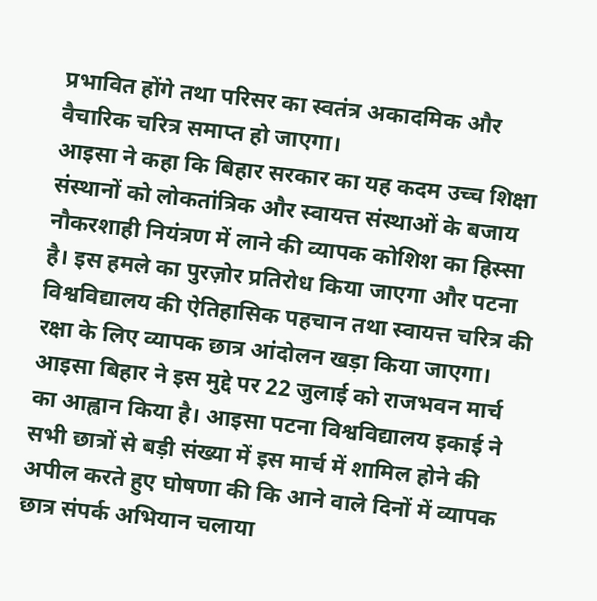प्रभावित होंगे तथा परिसर का स्वतंत्र अकादमिक और वैचारिक चरित्र समाप्त हो जाएगा।
आइसा ने कहा कि बिहार सरकार का यह कदम उच्च शिक्षा संस्थानों को लोकतांत्रिक और स्वायत्त संस्थाओं के बजाय नौकरशाही नियंत्रण में लाने की व्यापक कोशिश का हिस्सा है। इस हमले का पुरज़ोर प्रतिरोध किया जाएगा और पटना विश्वविद्यालय की ऐतिहासिक पहचान तथा स्वायत्त चरित्र की रक्षा के लिए व्यापक छात्र आंदोलन खड़ा किया जाएगा।
आइसा बिहार ने इस मुद्दे पर 22 जुलाई को राजभवन मार्च का आह्वान किया है। आइसा पटना विश्वविद्यालय इकाई ने सभी छात्रों से बड़ी संख्या में इस मार्च में शामिल होने की अपील करते हुए घोषणा की कि आने वाले दिनों में व्यापक छात्र संपर्क अभियान चलाया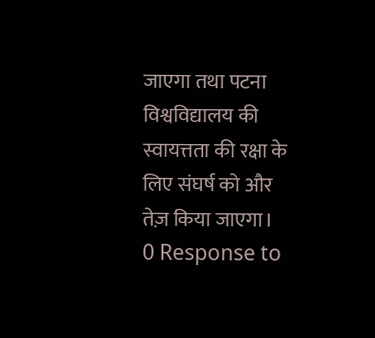जाएगा तथा पटना विश्वविद्यालय की स्वायत्तता की रक्षा के लिए संघर्ष को और तेज़ किया जाएगा।
0 Response to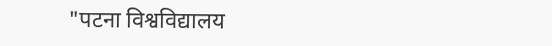"पटना विश्वविद्यालय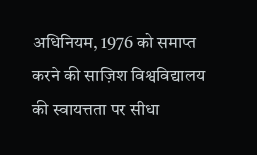अधिनियम, 1976 को समाप्त करने की साज़िश विश्वविद्यालय की स्वायत्तता पर सीधा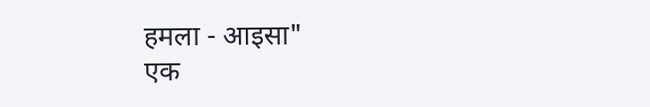हमला - आइसा"
एक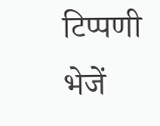टिप्पणी भेजें